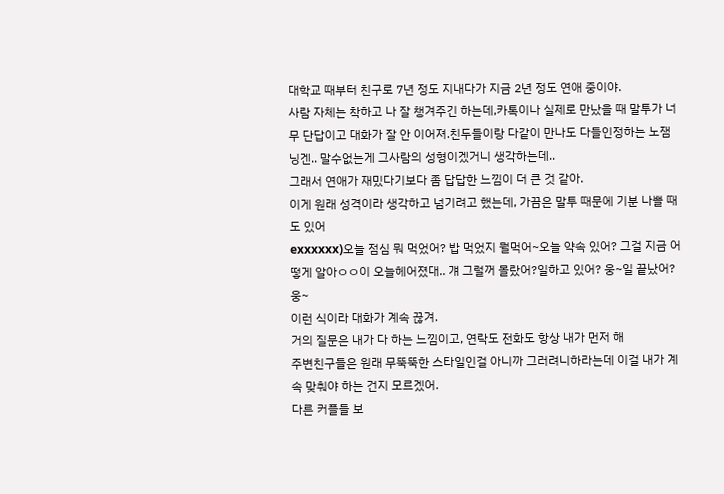대학교 때부터 친구로 7년 정도 지내다가 지금 2년 정도 연애 중이야.
사람 자체는 착하고 나 잘 챙겨주긴 하는데,카톡이나 실제로 만났을 때 말투가 너무 단답이고 대화가 잘 안 이어져.친두들이랑 다같이 만나도 다들인정하는 노잼닝겐.. 말수없는게 그사람의 성형이겠거니 생각하는데..
그래서 연애가 재밌다기보다 좀 답답한 느낌이 더 큰 것 같아.
이게 원래 성격이라 생각하고 넘기려고 했는데, 가끔은 말투 때문에 기분 나쁠 때도 있어
exxxxxx)오늘 점심 뭐 먹었어? 밥 먹었지 뭘먹어~오늘 약속 있어? 그걸 지금 어떻게 알아ㅇㅇ이 오늘헤어졌대.. 걔 그럴꺼 몰랐어?일하고 있어? 웅~일 끝났어? 웅~
이런 식이라 대화가 계속 끊겨.
거의 질문은 내가 다 하는 느낌이고, 연락도 전화도 항상 내가 먼저 해
주변친구들은 원래 무뚝뚝한 스타일인걸 아니까 그러려니하라는데 이걸 내가 계속 맞춰야 하는 건지 모르겠어.
다른 커플들 보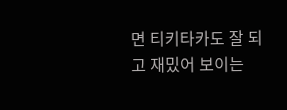면 티키타카도 잘 되고 재밌어 보이는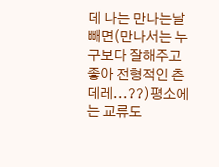데 나는 만나는날 빼면(만나서는 누구보다 잘해주고 좋아 전형적인 츤데레...??)평소에는 교류도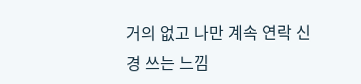거의 없고 나만 계속 연락 신경 쓰는 느낌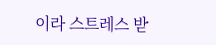이라 스트레스 받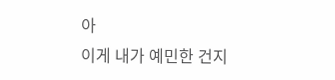아
이게 내가 예민한 건지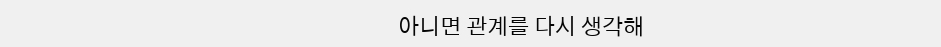아니면 관계를 다시 생각해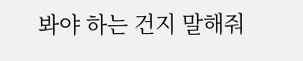봐야 하는 건지 말해줘